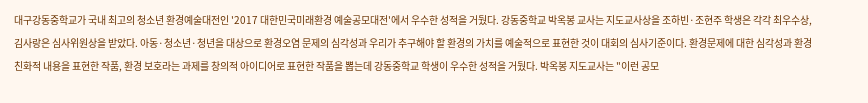대구강동중학교가 국내 최고의 청소년 환경예술대전인 '2017 대한민국미래환경 예술공모대전'에서 우수한 성적을 거뒀다. 강동중학교 박옥봉 교사는 지도교사상을 조하빈·조현주 학생은 각각 최우수상, 김사랑은 심사위원상을 받았다. 아동·청소년·청년을 대상으로 환경오염 문제의 심각성과 우리가 추구해야 할 환경의 가치를 예술적으로 표현한 것이 대회의 심사기준이다. 환경문제에 대한 심각성과 환경 친화적 내용을 표현한 작품, 환경 보호라는 과제를 창의적 아이디어로 표현한 작품을 뽑는데 강동중학교 학생이 우수한 성적을 거뒀다. 박옥봉 지도교사는 "이런 공모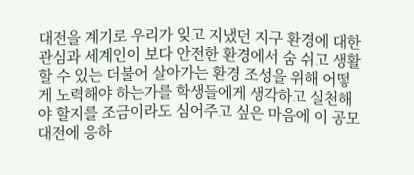대전을 계기로 우리가 잊고 지냈던 지구 환경에 대한 관심과 세계인이 보다 안전한 환경에서 숨 쉬고 생활할 수 있는 더불어 살아가는 환경 조성을 위해 어떻게 노력해야 하는가를 학생들에게 생각하고 실천해야 할지를 조금이라도 심어주고 싶은 마음에 이 공모대전에 응하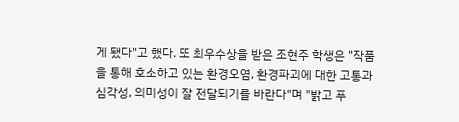게 됐다"고 했다. 또 최우수상을 받은 조현주 학생은 "작품을 통해 호소하고 있는 환경오염, 환경파괴에 대한 고통과 심각성, 의미성이 잘 전달되기를 바란다"며 "밝고 푸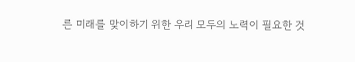른 미래를 맞이하기 위한 우리 모두의 노력이 필요한 것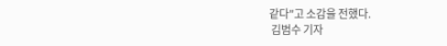같다"고 소감을 전했다.
 김범수 기자